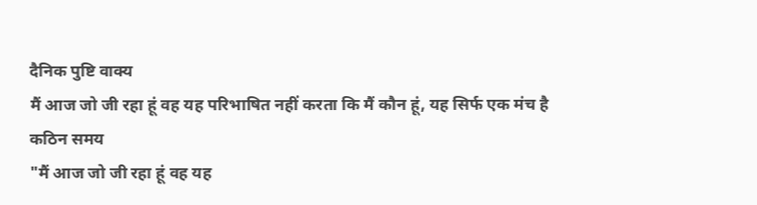दैनिक पुष्टि वाक्य
मैं आज जो जी रहा हूं वह यह परिभाषित नहीं करता कि मैं कौन हूं, यह सिर्फ एक मंच है
कठिन समय
"मैं आज जो जी रहा हूं वह यह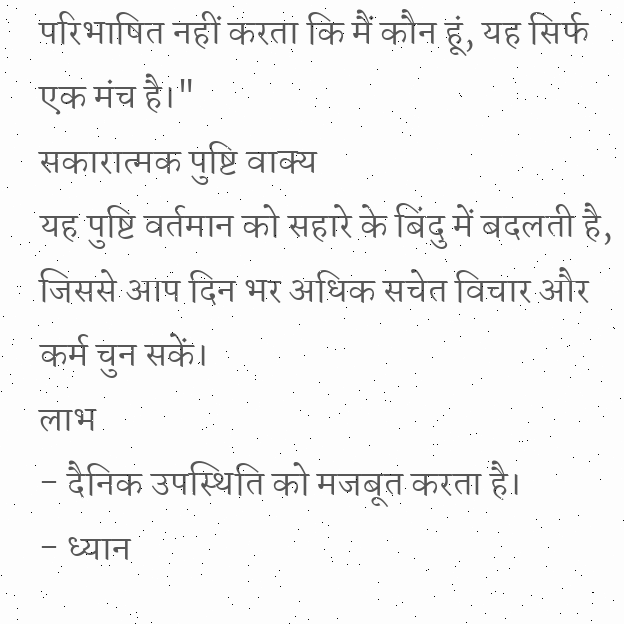परिभाषित नहीं करता कि मैं कौन हूं, यह सिर्फ एक मंच है।"
सकारात्मक पुष्टि वाक्य
यह पुष्टि वर्तमान को सहारे के बिंदु में बदलती है, जिससे आप दिन भर अधिक सचेत विचार और कर्म चुन सकें।
लाभ
- दैनिक उपस्थिति को मजबूत करता है।
- ध्यान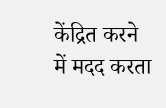केंद्रित करने में मदद करता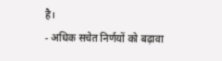है।
- अधिक सचेत निर्णयों को बढ़ावा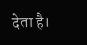देता है।